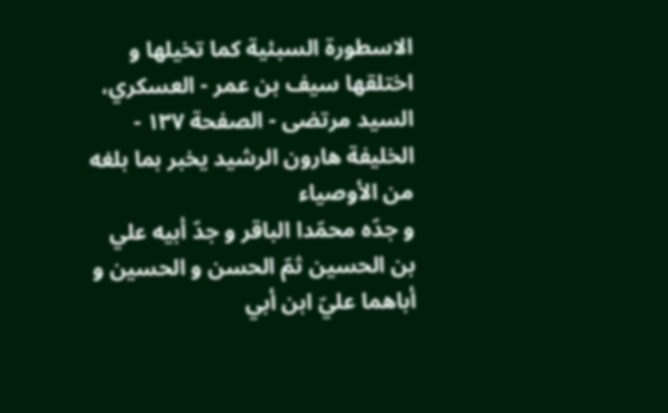الاسطورة السبئية كما تخيلها و اختلقها سيف بن عمر - العسكري، السيد مرتضى - الصفحة ١٣٧ - الخليفة هارون الرشيد يخبر بما بلغه من الأوصياء
و جدّه محمّدا الباقر و جدّ أبيه علي بن الحسين ثمّ الحسن و الحسين و أباهما عليّ ابن أبي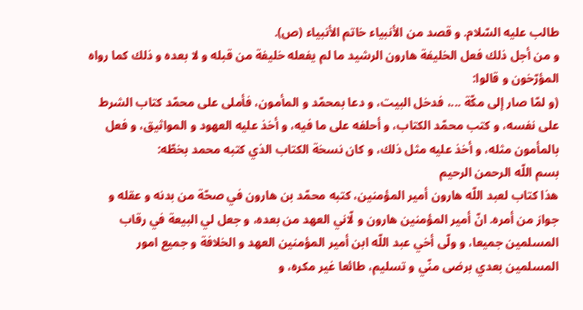طالب عليه السّلام. و قصد من الأنبياء خاتم الأنبياء (ص).
و من أجل ذلك فعل الخليفة هارون الرشيد ما لم يفعله خليفة من قبله و لا بعده و ذلك كما رواه المؤرّخون و قالوا:
(و لمّا صار إلى مكّة ...، فدخل البيت، و دعا بمحمّد و المأمون، فأملى على محمّد كتاب الشرط على نفسه، و كتب محمّد الكتاب، و أحلفه على ما فيه، و أخذ عليه العهود و المواثيق، و فعل بالمأمون مثله، و أخذ عليه مثل ذلك، و كان نسخة الكتاب الذي كتبه محمد بخطّه:
بسم اللّه الرحمن الرحيم
هذا كتاب لعبد اللّه هارون أمير المؤمنين، كتبه محمّد بن هارون في صحّة من بدنه و عقله و جواز من أمره. انّ أمير المؤمنين هارون و لّاني العهد من بعده، و جعل لي البيعة في رقاب المسلمين جميعا، و ولّى أخي عبد اللّه ابن أمير المؤمنين العهد و الخلافة و جميع امور المسلمين بعدي برضى منّي و تسليم، طائعا غير مكره، و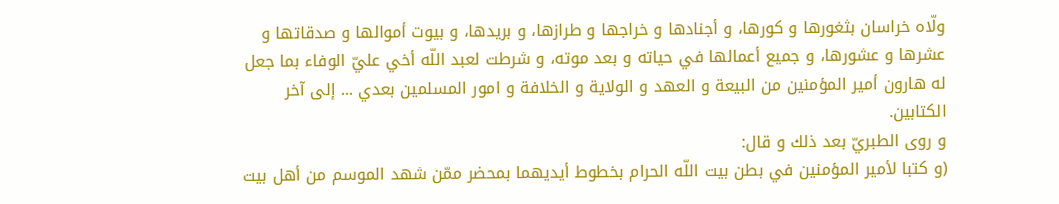ولّاه خراسان بثغورها و كورها، و أجنادها و خراجها و طرازها، و بريدها، و بيوت أموالها و صدقاتها و عشرها و عشورها، و جميع أعمالها في حياته و بعد موته، و شرطت لعبد اللّه أخي عليّ الوفاء بما جعل له هارون أمير المؤمنين من البيعة و العهد و الولاية و الخلافة و امور المسلمين بعدي ... إلى آخر الكتابين.
و روى الطبريّ بعد ذلك و قال:
(و كتبا لأمير المؤمنين في بطن بيت اللّه الحرام بخطوط أيديهما بمحضر ممّن شهد الموسم من أهل بيت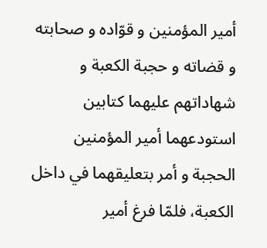أمير المؤمنين و قوّاده و صحابته و قضاته و حجبة الكعبة و شهاداتهم عليهما كتابين استودعهما أمير المؤمنين الحجبة و أمر بتعليقهما في داخل الكعبة، فلمّا فرغ أمير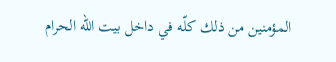المؤمنين من ذلك كلّه في داخل بيت اللّه الحرام